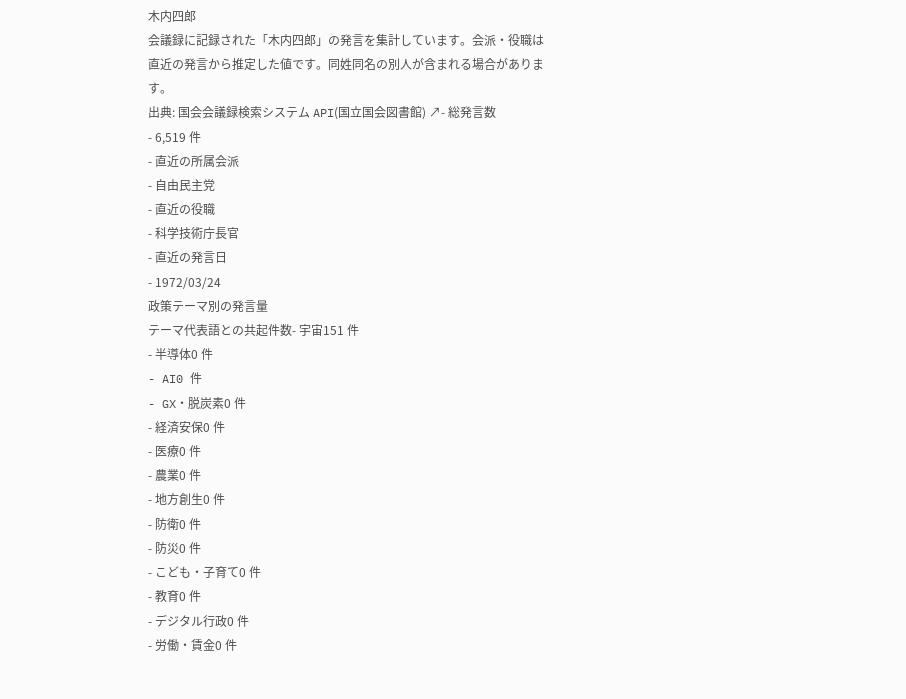木内四郎
会議録に記録された「木内四郎」の発言を集計しています。会派・役職は直近の発言から推定した値です。同姓同名の別人が含まれる場合があります。
出典: 国会会議録検索システム API(国立国会図書館) ↗- 総発言数
- 6,519 件
- 直近の所属会派
- 自由民主党
- 直近の役職
- 科学技術庁長官
- 直近の発言日
- 1972/03/24
政策テーマ別の発言量
テーマ代表語との共起件数- 宇宙151 件
- 半導体0 件
- AI0 件
- GX・脱炭素0 件
- 経済安保0 件
- 医療0 件
- 農業0 件
- 地方創生0 件
- 防衛0 件
- 防災0 件
- こども・子育て0 件
- 教育0 件
- デジタル行政0 件
- 労働・賃金0 件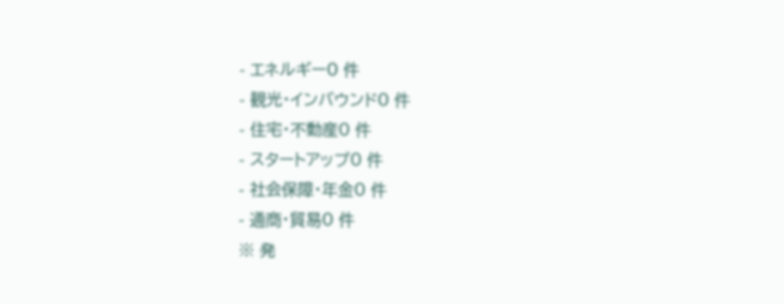- エネルギー0 件
- 観光・インバウンド0 件
- 住宅・不動産0 件
- スタートアップ0 件
- 社会保障・年金0 件
- 通商・貿易0 件
※ 発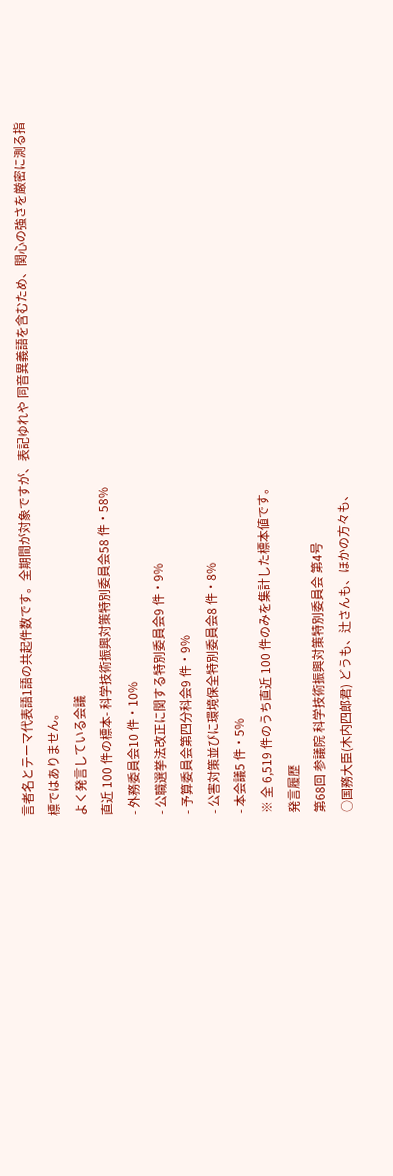言者名とテーマ代表語1語の共起件数です。全期間が対象ですが、表記ゆれや 同音異義語を含むため、関心の強さを厳密に測る指標ではありません。
よく発言している会議
直近 100 件の標本- 科学技術振興対策特別委員会58 件・58%
- 外務委員会10 件・10%
- 公職選挙法改正に関する特別委員会9 件・9%
- 予算委員会第四分科会9 件・9%
- 公害対策並びに環境保全特別委員会8 件・8%
- 本会議5 件・5%
※ 全 6,519 件のうち直近 100 件のみを集計した標本値です。
発言履歴
第68回 参議院 科学技術振興対策特別委員会 第4号
○国務大臣(木内四郎君) どうも、辻さんも、ほかの方々も、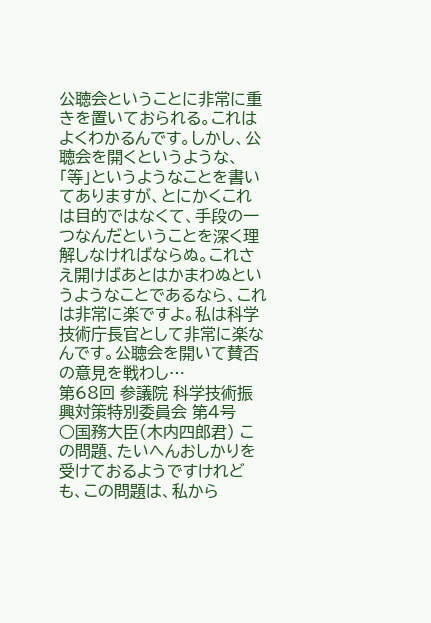公聴会ということに非常に重きを置いておられる。これはよくわかるんです。しかし、公聴会を開くというような、「等」というようなことを書いてありますが、とにかくこれは目的ではなくて、手段の一つなんだということを深く理解しなければならぬ。これさえ開けばあとはかまわぬというようなことであるなら、これは非常に楽ですよ。私は科学技術庁長官として非常に楽なんです。公聴会を開いて賛否の意見を戦わし…
第68回 参議院 科学技術振興対策特別委員会 第4号
○国務大臣(木内四郎君) この問題、たいへんおしかりを受けておるようですけれども、この問題は、私から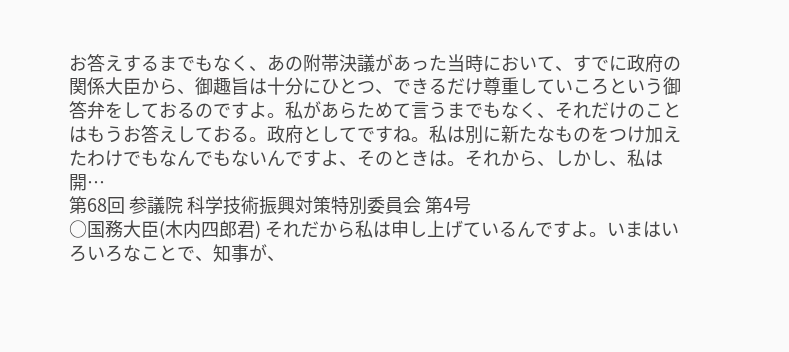お答えするまでもなく、あの附帯決議があった当時において、すでに政府の関係大臣から、御趣旨は十分にひとつ、できるだけ尊重していころという御答弁をしておるのですよ。私があらためて言うまでもなく、それだけのことはもうお答えしておる。政府としてですね。私は別に新たなものをつけ加えたわけでもなんでもないんですよ、そのときは。それから、しかし、私は開…
第68回 参議院 科学技術振興対策特別委員会 第4号
○国務大臣(木内四郎君) それだから私は申し上げているんですよ。いまはいろいろなことで、知事が、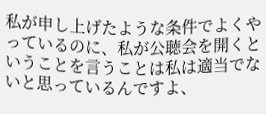私が申し上げたような条件でよくやっているのに、私が公聴会を開くということを言うことは私は適当でないと思っているんですよ、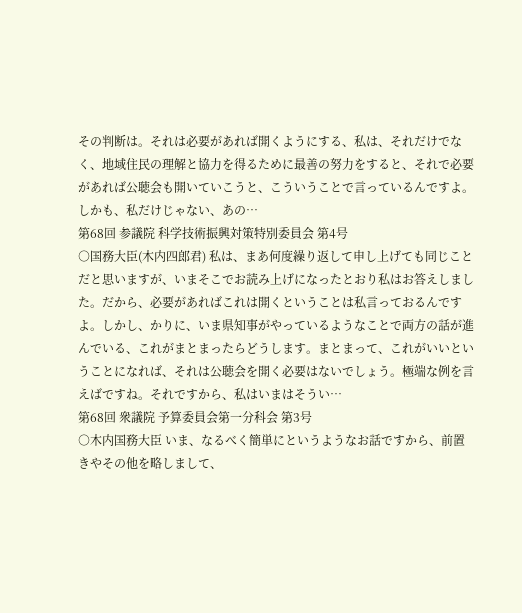その判断は。それは必要があれば開くようにする、私は、それだけでなく、地域住民の理解と協力を得るために最善の努力をすると、それで必要があれば公聴会も開いていこうと、こういうことで言っているんですよ。しかも、私だけじゃない、あの…
第68回 参議院 科学技術振興対策特別委員会 第4号
○国務大臣(木内四郎君) 私は、まあ何度繰り返して申し上げても同じことだと思いますが、いまそこでお読み上げになったとおり私はお答えしました。だから、必要があればこれは開くということは私言っておるんですよ。しかし、かりに、いま県知事がやっているようなことで両方の話が進んでいる、これがまとまったらどうします。まとまって、これがいいということになれば、それは公聴会を開く必要はないでしょう。極端な例を言えばですね。それですから、私はいまはそうい…
第68回 衆議院 予算委員会第一分科会 第3号
○木内国務大臣 いま、なるべく簡単にというようなお話ですから、前置きやその他を略しまして、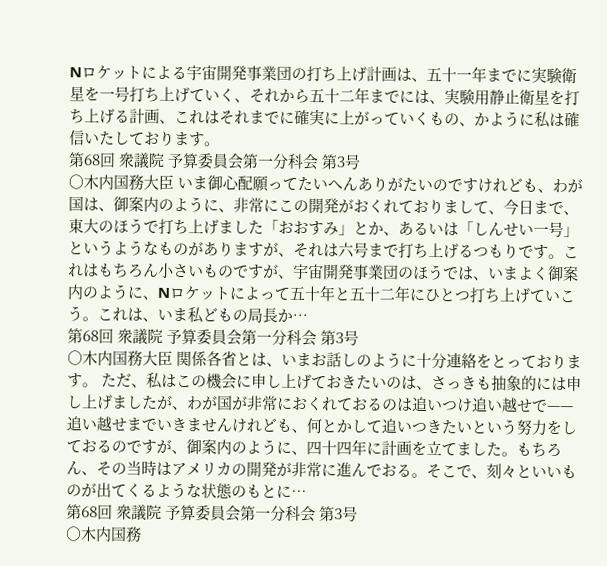Nロケットによる宇宙開発事業団の打ち上げ計画は、五十一年までに実験衛星を一号打ち上げていく、それから五十二年までには、実験用静止衛星を打ち上げる計画、これはそれまでに確実に上がっていくもの、かように私は確信いたしております。
第68回 衆議院 予算委員会第一分科会 第3号
○木内国務大臣 いま御心配願ってたいへんありがたいのですけれども、わが国は、御案内のように、非常にこの開発がおくれておりまして、今日まで、東大のほうで打ち上げました「おおすみ」とか、あるいは「しんせい一号」というようなものがありますが、それは六号まで打ち上げるつもりです。これはもちろん小さいものですが、宇宙開発事業団のほうでは、いまよく御案内のように、Nロケットによって五十年と五十二年にひとつ打ち上げていこう。これは、いま私どもの局長か…
第68回 衆議院 予算委員会第一分科会 第3号
○木内国務大臣 関係各省とは、いまお話しのように十分連絡をとっております。 ただ、私はこの機会に申し上げておきたいのは、さっきも抽象的には申し上げましたが、わが国が非常におくれておるのは追いつけ追い越せで——追い越せまでいきませんけれども、何とかして追いつきたいという努力をしておるのですが、御案内のように、四十四年に計画を立てました。もちろん、その当時はアメリカの開発が非常に進んでおる。そこで、刻々といいものが出てくるような状態のもとに…
第68回 衆議院 予算委員会第一分科会 第3号
○木内国務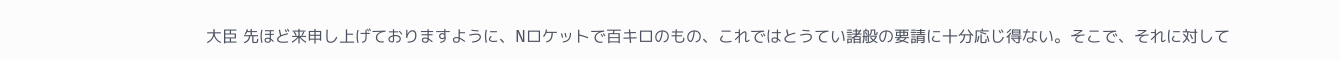大臣 先ほど来申し上げておりますように、Nロケットで百キロのもの、これではとうてい諸般の要請に十分応じ得ない。そこで、それに対して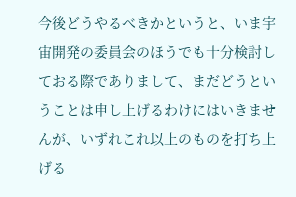今後どうやるべきかというと、いま宇宙開発の委員会のほうでも十分検討しておる際でありまして、まだどうということは申し上げるわけにはいきませんが、いずれこれ以上のものを打ち上げる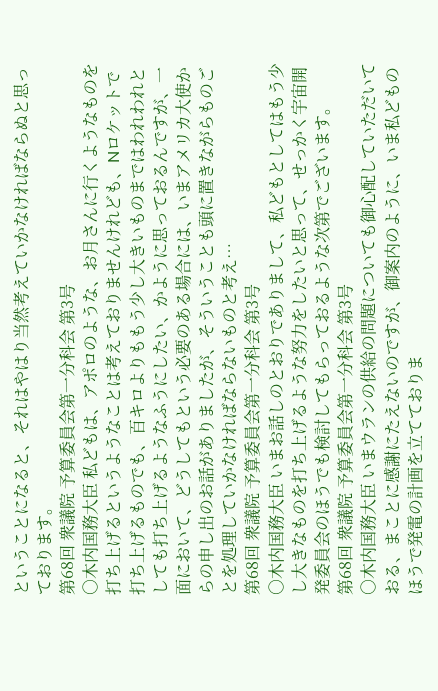ということになると、それはやはり当然考えていかなければならぬと思っております。
第68回 衆議院 予算委員会第一分科会 第3号
○木内国務大臣 私どもは、アポロのような、お月さんに行くようなものを打ち上げるというようなことは考えておりませんけれども、Nロケットで打ち上げるものでも、百キロよりももう少し大きいものまではわれわれとしても打ち上げるようなふうにしたい、かように思っておるんですが、一面において、どうしてもという必要のある場合には、いまアメリカ大使からの申し出のお話がありましたが、そういうことも頭に置きながらものごとを処理していかなければならないものと考え…
第68回 衆議院 予算委員会第一分科会 第3号
○木内国務大臣 いまお話しのとおりでありまして、私どもとしてはもう少し大きなものを打ち上げるような努力をしたいと思って、せっかく宇宙開発委員会のほうでも検討してもらっておるような次第でございます。
第68回 衆議院 予算委員会第一分科会 第3号
○木内国務大臣 いまウランの供給の問題についても御心配していただいておる、まことに感謝にたえないのですが、御案内のように、いま私どものほうで発電の計画を立てておりま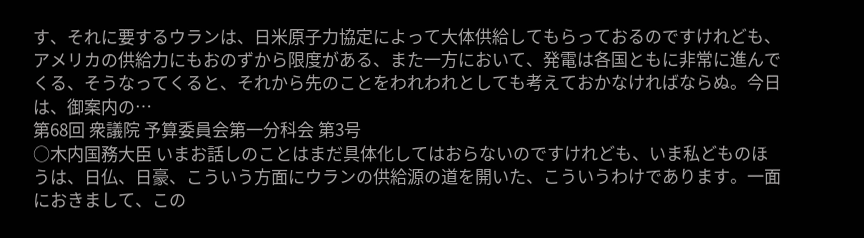す、それに要するウランは、日米原子力協定によって大体供給してもらっておるのですけれども、アメリカの供給力にもおのずから限度がある、また一方において、発電は各国ともに非常に進んでくる、そうなってくると、それから先のことをわれわれとしても考えておかなければならぬ。今日は、御案内の…
第68回 衆議院 予算委員会第一分科会 第3号
○木内国務大臣 いまお話しのことはまだ具体化してはおらないのですけれども、いま私どものほうは、日仏、日豪、こういう方面にウランの供給源の道を開いた、こういうわけであります。一面におきまして、この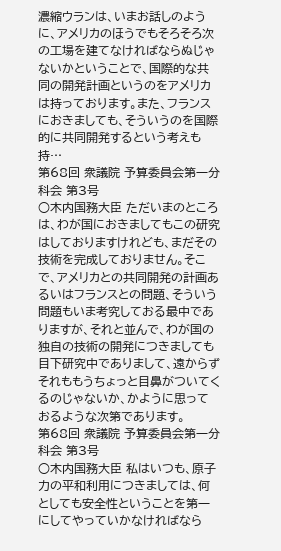濃縮ウランは、いまお話しのように、アメリカのほうでもそろそろ次の工場を建てなければならぬじゃないかということで、国際的な共同の開発計画というのをアメリカは持っております。また、フランスにおきましても、そういうのを国際的に共同開発するという考えも持…
第68回 衆議院 予算委員会第一分科会 第3号
○木内国務大臣 ただいまのところは、わが国におきましてもこの研究はしておりますけれども、まだその技術を完成しておりません。そこで、アメリカとの共同開発の計画あるいはフランスとの問題、そういう問題もいま考究しておる最中でありますが、それと並んで、わが国の独自の技術の開発につきましても目下研究中でありまして、遠からずそれももうちょっと目鼻がついてくるのじゃないか、かように思っておるような次第であります。
第68回 衆議院 予算委員会第一分科会 第3号
○木内国務大臣 私はいつも、原子力の平和利用につきましては、何としても安全性ということを第一にしてやっていかなければなら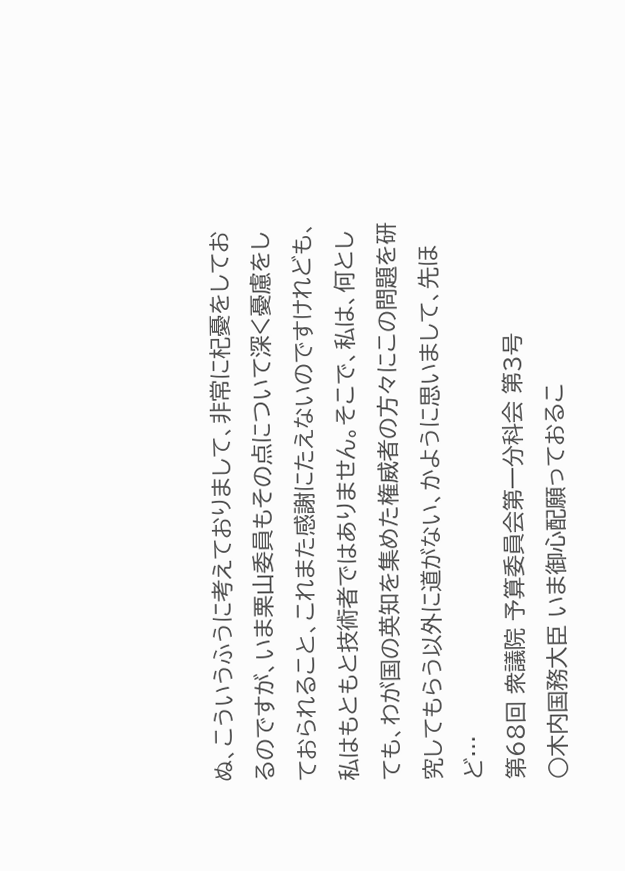ぬ、こういうふうに考えておりまして、非常に杞憂をしておるのですが、いま栗山委員もその点について深く憂慮をしておられること、これまた感謝にたえないのですけれども、私はもともと技術者ではありません。そこで、私は、何としても、わが国の英知を集めた権威者の方々にこの問題を研究してもらう以外に道がない、かように思いまして、先ほど…
第68回 衆議院 予算委員会第一分科会 第3号
○木内国務大臣 いま御心配願っておるこ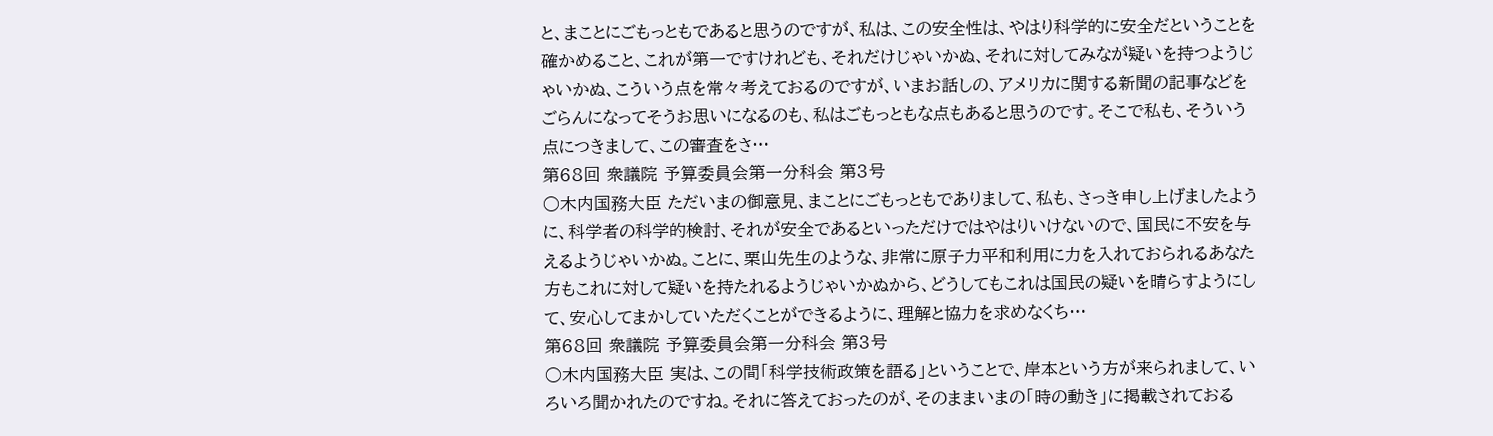と、まことにごもっともであると思うのですが、私は、この安全性は、やはり科学的に安全だということを確かめること、これが第一ですけれども、それだけじゃいかぬ、それに対してみなが疑いを持つようじゃいかぬ、こういう点を常々考えておるのですが、いまお話しの、アメリカに関する新聞の記事などをごらんになってそうお思いになるのも、私はごもっともな点もあると思うのです。そこで私も、そういう点につきまして、この審査をさ…
第68回 衆議院 予算委員会第一分科会 第3号
○木内国務大臣 ただいまの御意見、まことにごもっともでありまして、私も、さっき申し上げましたように、科学者の科学的検討、それが安全であるといっただけではやはりいけないので、国民に不安を与えるようじゃいかぬ。ことに、栗山先生のような、非常に原子力平和利用に力を入れておられるあなた方もこれに対して疑いを持たれるようじゃいかぬから、どうしてもこれは国民の疑いを晴らすようにして、安心してまかしていただくことができるように、理解と協力を求めなくち…
第68回 衆議院 予算委員会第一分科会 第3号
○木内国務大臣 実は、この間「科学技術政策を語る」ということで、岸本という方が来られまして、いろいろ聞かれたのですね。それに答えておったのが、そのままいまの「時の動き」に掲載されておる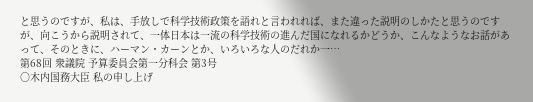と思うのですが、私は、手放しで科学技術政策を語れと言われれば、また違った説明のしかたと思うのですが、向こうから説明されて、一体日本は一流の科学技術の進んだ国になれるかどうか、こんなようなお話があって、そのときに、ハーマン・カーンとか、いろいろな人のだれか一…
第68回 衆議院 予算委員会第一分科会 第3号
○木内国務大臣 私の申し上げ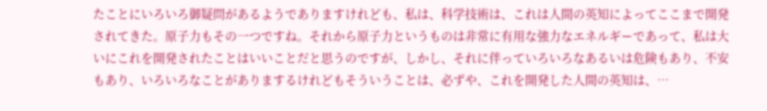たことにいろいろ御疑問があるようでありますけれども、私は、科学技術は、これは人間の英知によってここまで開発されてきた。原子力もその一つですね。それから原子力というものは非常に有用な強力なエネルギーであって、私は大いにこれを開発されたことはいいことだと思うのですが、しかし、それに伴っていろいろなあるいは危険もあり、不安もあり、いろいろなことがありまするけれどもそういうことは、必ずや、これを開発した人間の英知は、…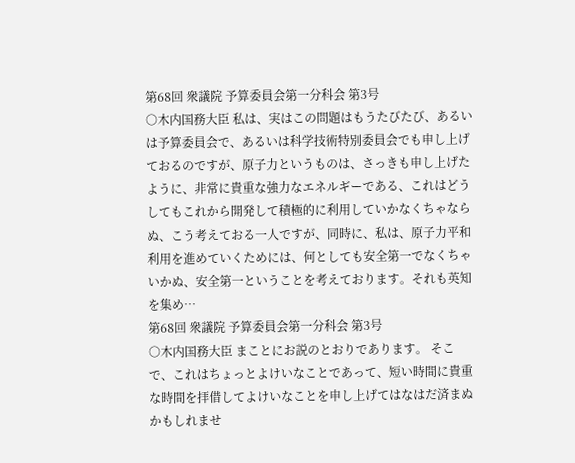第68回 衆議院 予算委員会第一分科会 第3号
○木内国務大臣 私は、実はこの問題はもうたびたび、あるいは予算委員会で、あるいは科学技術特別委員会でも申し上げておるのですが、原子力というものは、さっきも申し上げたように、非常に貴重な強力なエネルギーである、これはどうしてもこれから開発して積極的に利用していかなくちゃならぬ、こう考えておる一人ですが、同時に、私は、原子力平和利用を進めていくためには、何としても安全第一でなくちゃいかぬ、安全第一ということを考えております。それも英知を集め…
第68回 衆議院 予算委員会第一分科会 第3号
○木内国務大臣 まことにお説のとおりであります。 そこで、これはちょっとよけいなことであって、短い時間に貴重な時間を拝借してよけいなことを申し上げてはなはだ済まぬかもしれませ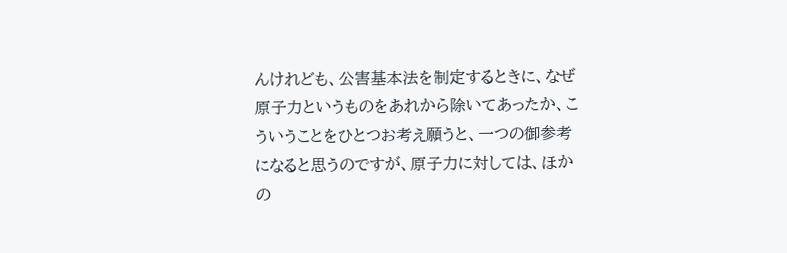んけれども、公害基本法を制定するときに、なぜ原子力というものをあれから除いてあったか、こういうことをひとつお考え願うと、一つの御参考になると思うのですが、原子力に対しては、ほかの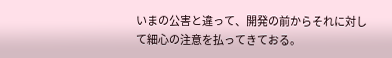いまの公害と違って、開発の前からそれに対して細心の注意を払ってきておる。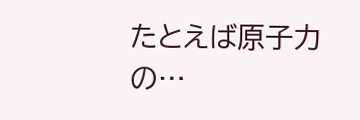たとえば原子力の…